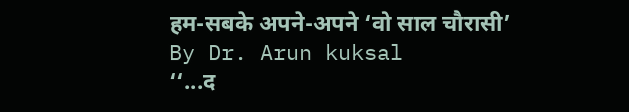हम-सबके अपने-अपने ‘वो साल चौरासी’
By Dr. Arun kuksal
‘‘...द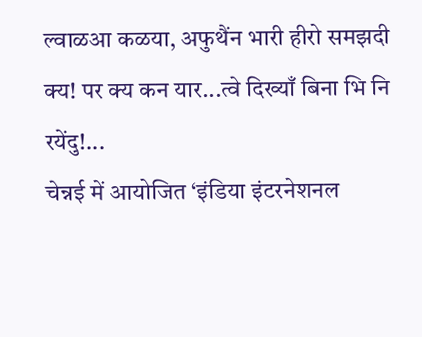ल्वाळआ कळया, अफुथैंन भारी हीरो समझदी क्य! पर क्य कन यार...त्वे दिख्याँ बिना भि नि रयेंदु!...
चेन्नई में आयोजित ‘इंडिया इंटरनेशनल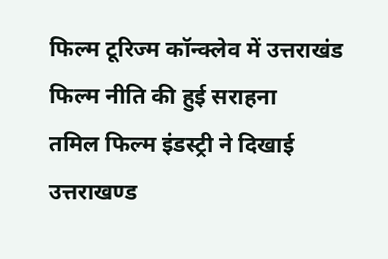फिल्म टूरिज्म कॉन्क्लेव में उत्तराखंड फिल्म नीति की हुई सराहना
तमिल फिल्म इंडस्ट्री ने दिखाई उत्तराखण्ड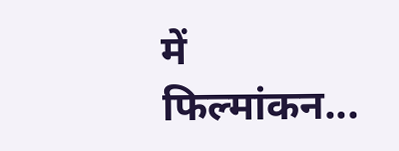में फिल्मांकन...